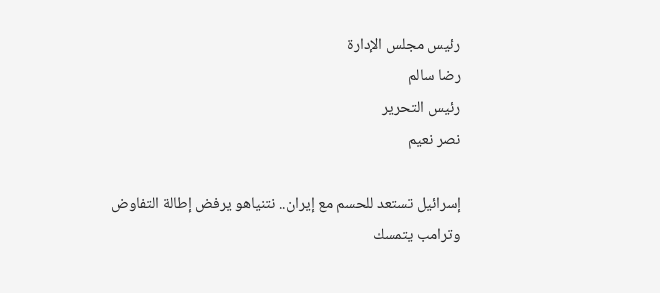رئيس مجلس الإدارة
رضا سالم
رئيس التحرير
نصر نعيم

إسرائيل تستعد للحسم مع إيران.. نتنياهو يرفض إطالة التفاوض وترامب يتمسك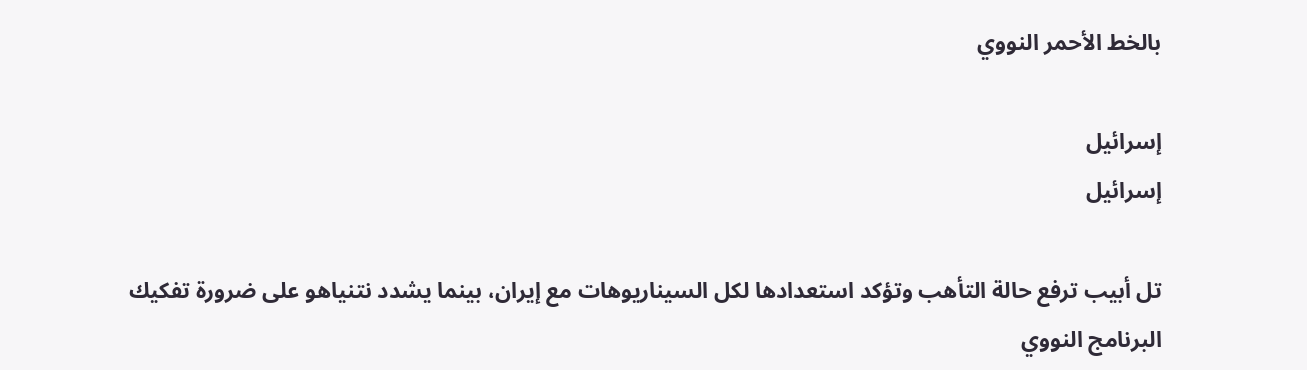بالخط الأحمر النووي

إسرائيل
إسرائيل

تل أبيب ترفع حالة التأهب وتؤكد استعدادها لكل السيناريوهات مع إيران، بينما يشدد نتنياهو على ضرورة تفكيك البرنامج النووي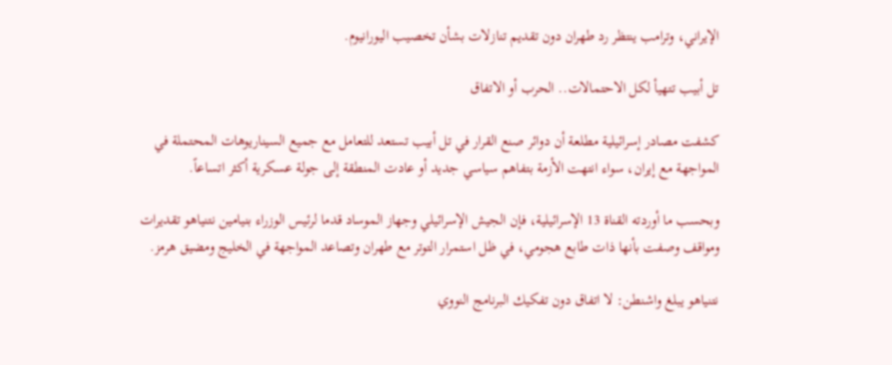الإيراني، وترامب ينتظر رد طهران دون تقديم تنازلات بشأن تخصيب اليورانيوم.

تل أبيب تتهيأ لكل الاحتمالات.. الحرب أو الاتفاق

كشفت مصادر إسرائيلية مطلعة أن دوائر صنع القرار في تل أبيب تستعد للتعامل مع جميع السيناريوهات المحتملة في المواجهة مع إيران، سواء انتهت الأزمة بتفاهم سياسي جديد أو عادت المنطقة إلى جولة عسكرية أكثر اتساعاً.

وبحسب ما أوردته القناة 13 الإسرائيلية، فإن الجيش الإسرائيلي وجهاز الموساد قدما لرئيس الوزراء بنيامين نتنياهو تقديرات ومواقف وصفت بأنها ذات طابع هجومي، في ظل استمرار التوتر مع طهران وتصاعد المواجهة في الخليج ومضيق هرمز.

نتنياهو يبلغ واشنطن: لا اتفاق دون تفكيك البرنامج النووي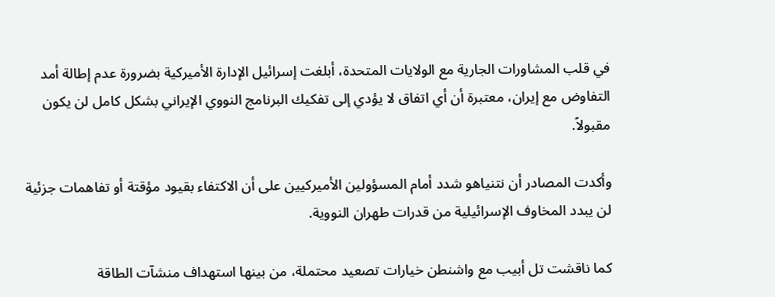في قلب المشاورات الجارية مع الولايات المتحدة، أبلغت إسرائيل الإدارة الأميركية بضرورة عدم إطالة أمد التفاوض مع إيران، معتبرة أن أي اتفاق لا يؤدي إلى تفكيك البرنامج النووي الإيراني بشكل كامل لن يكون مقبولاً.

وأكدت المصادر أن نتنياهو شدد أمام المسؤولين الأميركيين على أن الاكتفاء بقيود مؤقتة أو تفاهمات جزئية لن يبدد المخاوف الإسرائيلية من قدرات طهران النووية.

كما ناقشت تل أبيب مع واشنطن خيارات تصعيد محتملة، من بينها استهداف منشآت الطاقة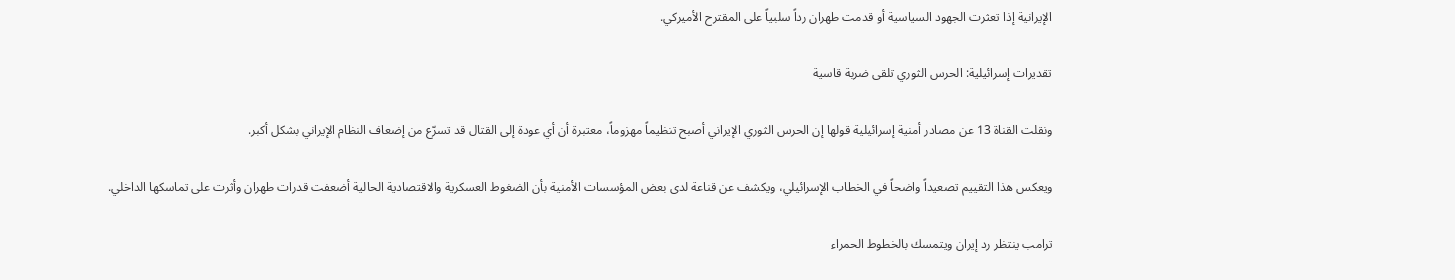الإيرانية إذا تعثرت الجهود السياسية أو قدمت طهران رداً سلبياً على المقترح الأميركي.

تقديرات إسرائيلية: الحرس الثوري تلقى ضربة قاسية

ونقلت القناة 13 عن مصادر أمنية إسرائيلية قولها إن الحرس الثوري الإيراني أصبح تنظيماً مهزوماً، معتبرة أن أي عودة إلى القتال قد تسرّع من إضعاف النظام الإيراني بشكل أكبر.

ويعكس هذا التقييم تصعيداً واضحاً في الخطاب الإسرائيلي، ويكشف عن قناعة لدى بعض المؤسسات الأمنية بأن الضغوط العسكرية والاقتصادية الحالية أضعفت قدرات طهران وأثرت على تماسكها الداخلي.

ترامب ينتظر رد إيران ويتمسك بالخطوط الحمراء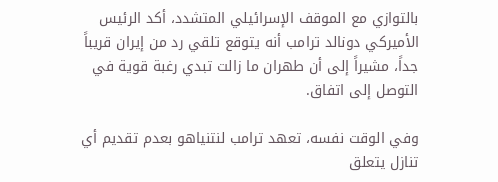بالتوازي مع الموقف الإسرائيلي المتشدد، أكد الرئيس الأميركي دونالد ترامب أنه يتوقع تلقي رد من إيران قريباً جداً، مشيراً إلى أن طهران ما زالت تبدي رغبة قوية في التوصل إلى اتفاق.

وفي الوقت نفسه، تعهد ترامب لنتنياهو بعدم تقديم أي تنازل يتعلق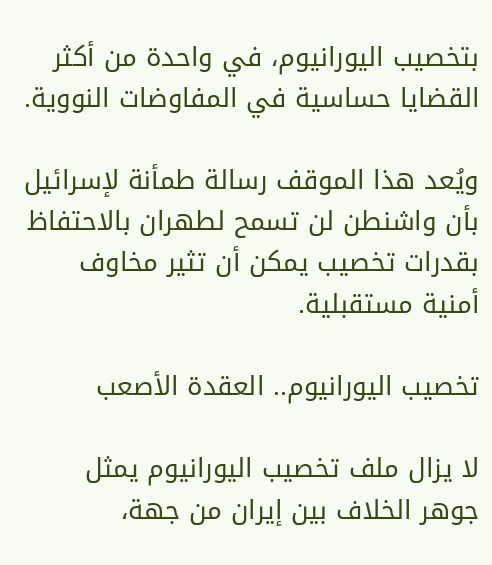بتخصيب اليورانيوم، في واحدة من أكثر القضايا حساسية في المفاوضات النووية.

ويُعد هذا الموقف رسالة طمأنة لإسرائيل بأن واشنطن لن تسمح لطهران بالاحتفاظ بقدرات تخصيب يمكن أن تثير مخاوف أمنية مستقبلية.

تخصيب اليورانيوم.. العقدة الأصعب

لا يزال ملف تخصيب اليورانيوم يمثل جوهر الخلاف بين إيران من جهة،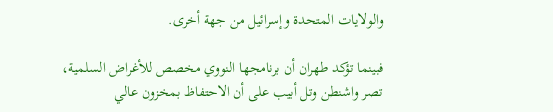والولايات المتحدة وإسرائيل من جهة أخرى.

فبينما تؤكد طهران أن برنامجها النووي مخصص للأغراض السلمية، تصر واشنطن وتل أبيب على أن الاحتفاظ بمخزون عالي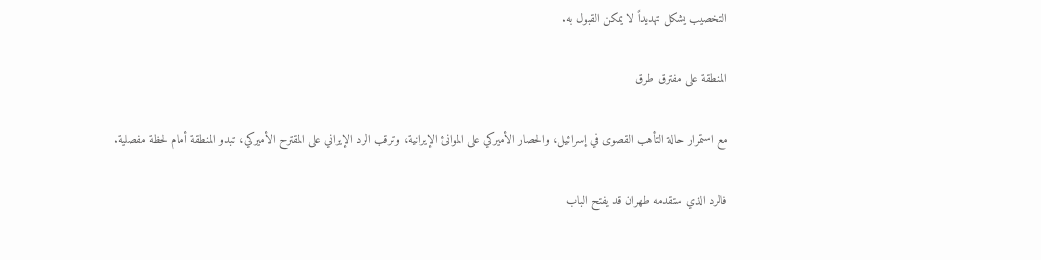التخصيب يشكل تهديداً لا يمكن القبول به.

المنطقة على مفترق طرق

مع استمرار حالة التأهب القصوى في إسرائيل، والحصار الأميركي على الموانئ الإيرانية، وترقب الرد الإيراني على المقترح الأميركي، تبدو المنطقة أمام لحظة مفصلية.

فالرد الذي ستقدمه طهران قد يفتح الباب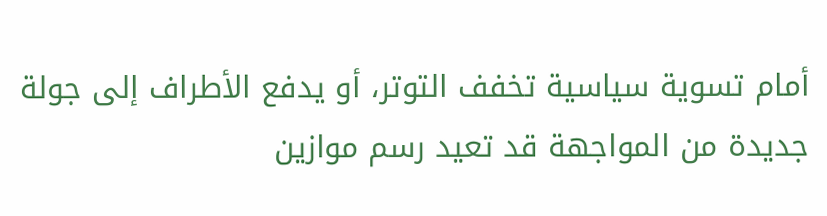أمام تسوية سياسية تخفف التوتر، أو يدفع الأطراف إلى جولة جديدة من المواجهة قد تعيد رسم موازين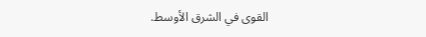القوى في الشرق الأوسط.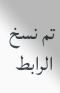تم نسخ الرابط